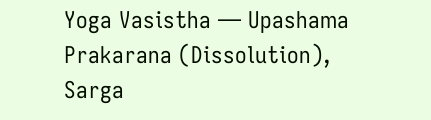Yoga Vasistha — Upashama Prakarana (Dissolution), Sarga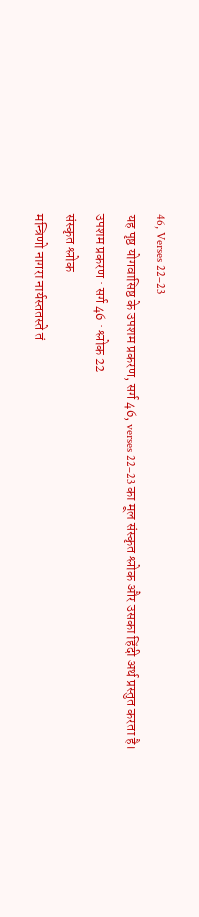46, Verses 22–23
यह पृष्ठ योगवासिष्ठ के उपशम प्रकरण, सर्ग 46, verses 22–23 का मूल संस्कृत श्लोक और उसका हिंदी अर्थ प्रस्तुत करता है।
उपशम प्रकरण · सर्ग 46 · श्लोक 22
संस्कृत श्लोक
मन्त्रिणो नागरा नार्यस्ततस्ते तं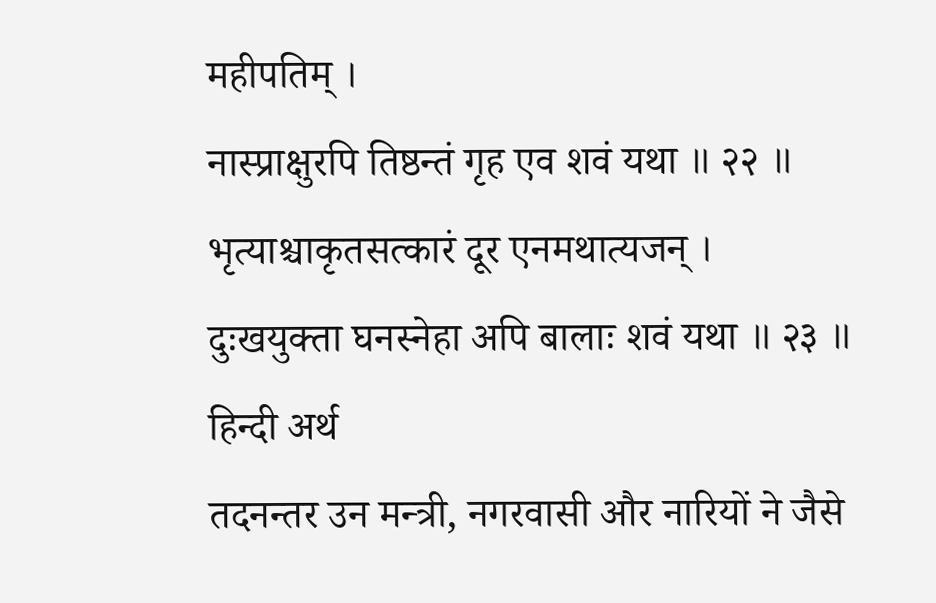महीपतिम् ।
नास्प्राक्षुरपि तिष्ठन्तं गृह एव शवं यथा ॥ २२ ॥
भृत्याश्चाकृतसत्कारं दूर एनमथात्यजन् ।
दुःखयुक्ता घनस्नेहा अपि बालाः शवं यथा ॥ २३ ॥
हिन्दी अर्थ
तदनन्तर उन मन्त्री, नगरवासी और नारियों ने जैसे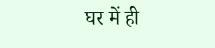घर में ही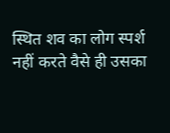स्थित शव का लोग स्पर्श
नहीं करते वैसे ही उसका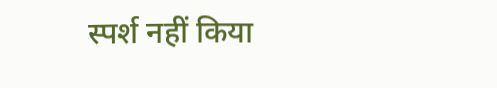स्पर्श नहीं किया